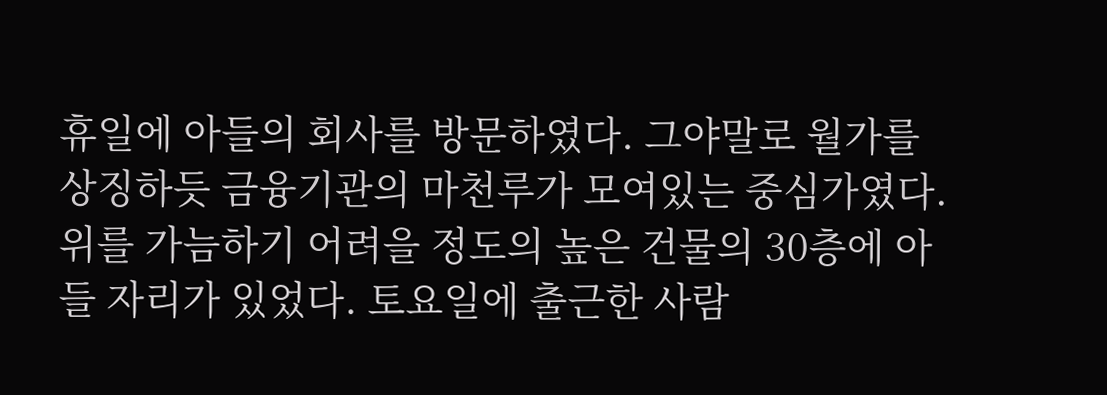휴일에 아들의 회사를 방문하였다. 그야말로 월가를 상징하듯 금융기관의 마천루가 모여있는 중심가였다. 위를 가늠하기 어려을 정도의 높은 건물의 30층에 아들 자리가 있었다. 토요일에 출근한 사람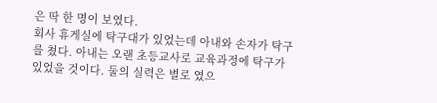은 딱 한 명이 보였다.
회사 휴게실에 탁구대가 있었는데 아내와 손자가 탁구를 쳤다. 아내는 오랜 초등교사로 교육과정에 탁구가 있었을 것이다. 둘의 실력은 별로 였으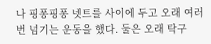나 핑퐁핑퐁 넷트를 사이에 두고 오래 여러 번 넘기는 운동을 했다. 둘은 오래 탁구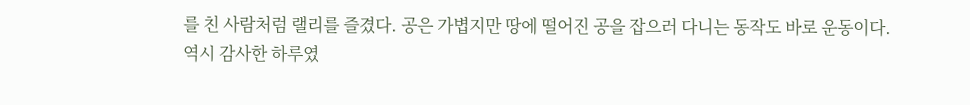를 친 사람처럼 랠리를 즐겼다. 공은 가볍지만 땅에 떨어진 공을 잡으러 다니는 동작도 바로 운동이다.
역시 감사한 하루였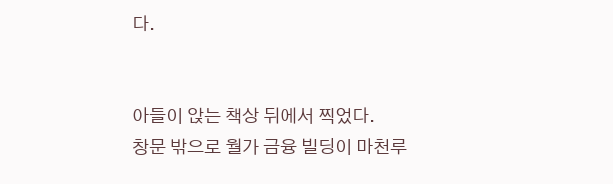다.


아들이 앉는 책상 뒤에서 찍었다.
창문 밖으로 월가 금융 빌딩이 마천루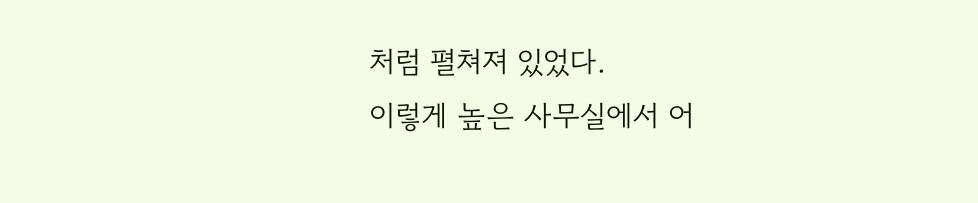처럼 펼쳐져 있었다.
이렇게 높은 사무실에서 어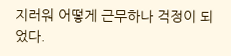지러워 어떻게 근무하나 걱정이 되었다.